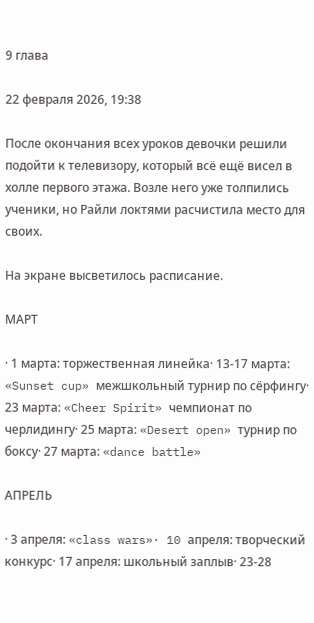9 глава

22 февраля 2026, 19:38

После окончания всех уроков девочки решили подойти к телевизору, который всё ещё висел в холле первого этажа. Возле него уже толпились ученики, но Райли локтями расчистила место для своих.

На экране высветилось расписание.

МАРТ

· 1 марта: торжественная линейка· 13-17 марта: «Sunset cup» межшкольный турнир по сёрфингу· 23 марта: «Cheer Spirit» чемпионат по черлидингу· 25 марта: «Desert open» турнир по боксу· 27 марта: «dance battle»

АПРЕЛЬ

· 3 апреля: «class wars»· 10 апреля: творческий конкурс· 17 апреля: школьный заплыв· 23-28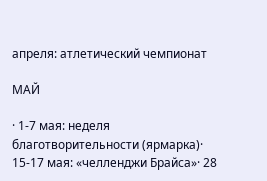апреля: атлетический чемпионат

МАЙ

· 1-7 мая: неделя благотворительности (ярмарка)· 15-17 мая: «челленджи Брайса»· 28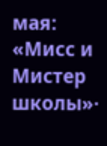мая: «Мисс и Мистер школы»·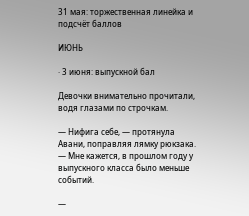31 мая: торжественная линейка и подсчёт баллов

ИЮНЬ

· 3 июня: выпускной бал

Девочки внимательно прочитали, водя глазами по строчкам.

— Нифига себе, — протянула Авани, поправляя лямку рюкзака. — Мне кажется, в прошлом году у выпускного класса было меньше событий.

—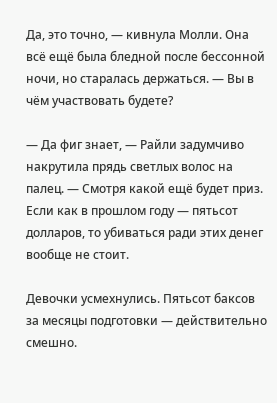Да, это точно, — кивнула Молли. Она всё ещё была бледной после бессонной ночи, но старалась держаться. — Вы в чём участвовать будете?

— Да фиг знает, — Райли задумчиво накрутила прядь светлых волос на палец. — Смотря какой ещё будет приз. Если как в прошлом году — пятьсот долларов, то убиваться ради этих денег вообще не стоит.

Девочки усмехнулись. Пятьсот баксов за месяцы подготовки — действительно смешно.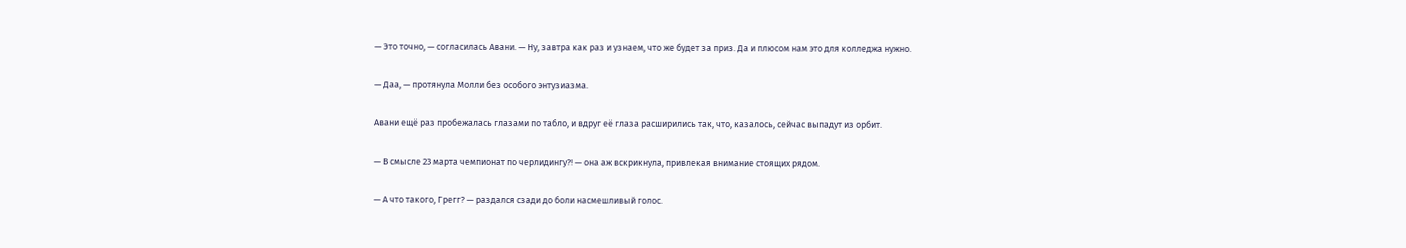— Это точно, — согласилась Авани. — Ну, завтра как раз и узнаем, что же будет за приз. Да и плюсом нам это для колледжа нужно.

— Даа, — протянула Молли без особого энтузиазма.

Авани ещё раз пробежалась глазами по табло, и вдруг её глаза расширились так, что, казалось, сейчас выпадут из орбит.

— В смысле 23 марта чемпионат по черлидингу?! — она аж вскрикнула, привлекая внимание стоящих рядом.

— А что такого, Грегг? — раздался сзади до боли насмешливый голос.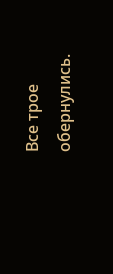Все трое обернулись.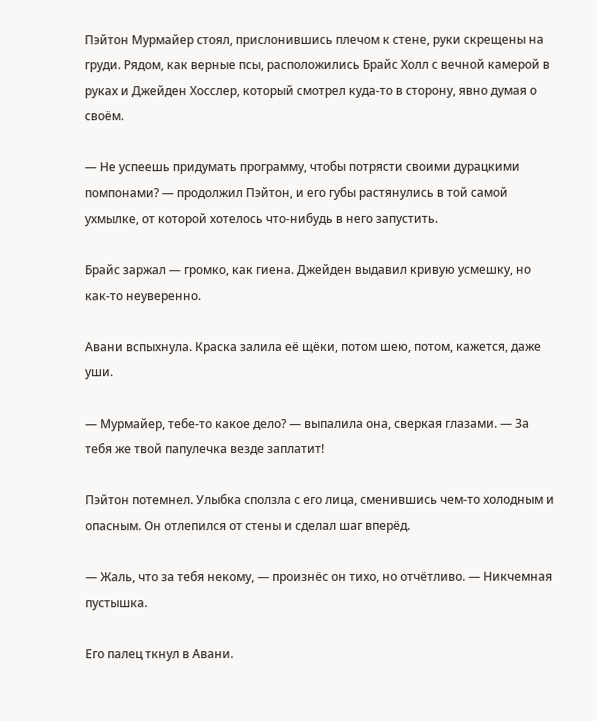Пэйтон Мурмайер стоял, прислонившись плечом к стене, руки скрещены на груди. Рядом, как верные псы, расположились Брайс Холл с вечной камерой в руках и Джейден Хосслер, который смотрел куда-то в сторону, явно думая о своём.

— Не успеешь придумать программу, чтобы потрясти своими дурацкими помпонами? — продолжил Пэйтон, и его губы растянулись в той самой ухмылке, от которой хотелось что-нибудь в него запустить.

Брайс заржал — громко, как гиена. Джейден выдавил кривую усмешку, но как-то неуверенно.

Авани вспыхнула. Краска залила её щёки, потом шею, потом, кажется, даже уши.

— Мурмайер, тебе-то какое дело? — выпалила она, сверкая глазами. — За тебя же твой папулечка везде заплатит!

Пэйтон потемнел. Улыбка сползла с его лица, сменившись чем-то холодным и опасным. Он отлепился от стены и сделал шаг вперёд.

— Жаль, что за тебя некому, — произнёс он тихо, но отчётливо. — Никчемная пустышка.

Его палец ткнул в Авани.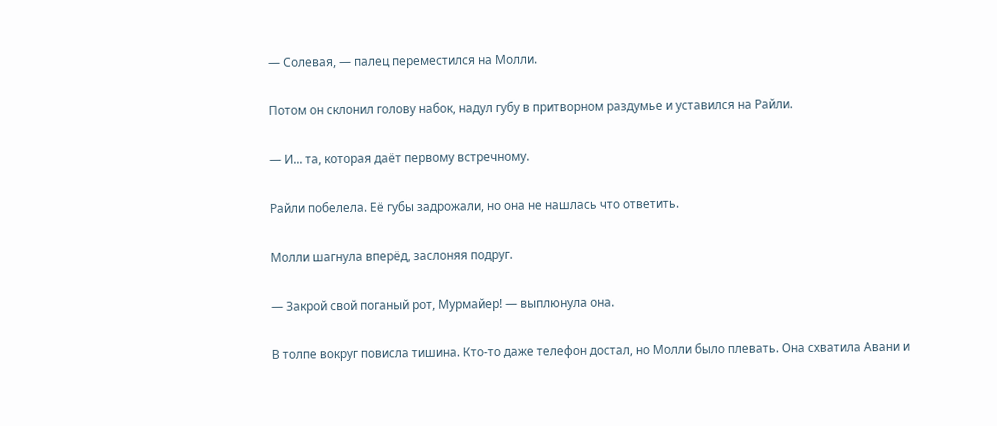— Солевая, — палец переместился на Молли.

Потом он склонил голову набок, надул губу в притворном раздумье и уставился на Райли.

— И... та, которая даёт первому встречному.

Райли побелела. Её губы задрожали, но она не нашлась что ответить.

Молли шагнула вперёд, заслоняя подруг.

— Закрой свой поганый рот, Мурмайер! — выплюнула она.

В толпе вокруг повисла тишина. Кто-то даже телефон достал, но Молли было плевать. Она схватила Авани и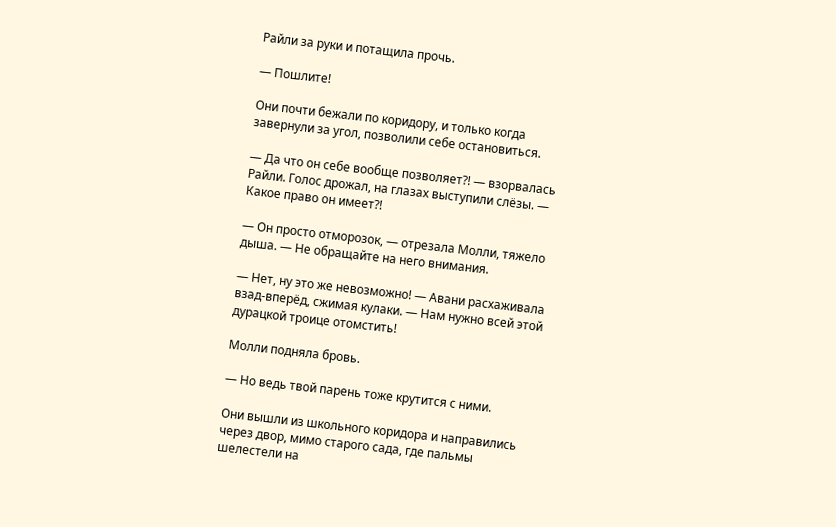Райли за руки и потащила прочь.

— Пошлите!

Они почти бежали по коридору, и только когда завернули за угол, позволили себе остановиться.

— Да что он себе вообще позволяет?! — взорвалась Райли. Голос дрожал, на глазах выступили слёзы. — Какое право он имеет?!

— Он просто отморозок, — отрезала Молли, тяжело дыша. — Не обращайте на него внимания.

— Нет, ну это же невозможно! — Авани расхаживала взад-вперёд, сжимая кулаки. — Нам нужно всей этой дурацкой троице отомстить!

Молли подняла бровь.

— Но ведь твой парень тоже крутится с ними.

Они вышли из школьного коридора и направились через двор, мимо старого сада, где пальмы шелестели на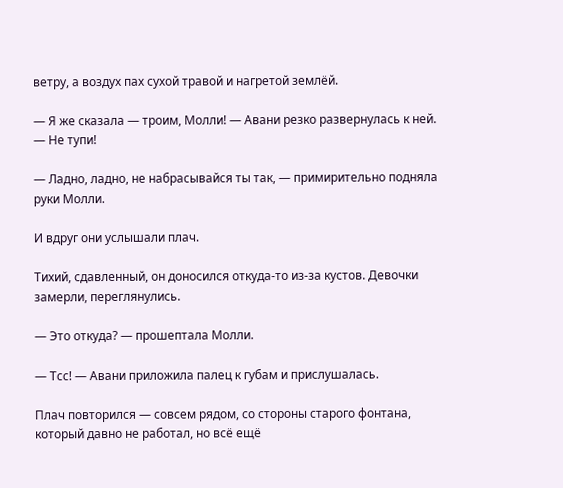ветру, а воздух пах сухой травой и нагретой землёй.

— Я же сказала — троим, Молли! — Авани резко развернулась к ней. — Не тупи!

— Ладно, ладно, не набрасывайся ты так, — примирительно подняла руки Молли.

И вдруг они услышали плач.

Тихий, сдавленный, он доносился откуда-то из-за кустов. Девочки замерли, переглянулись.

— Это откуда? — прошептала Молли.

— Тсс! — Авани приложила палец к губам и прислушалась.

Плач повторился — совсем рядом, со стороны старого фонтана, который давно не работал, но всё ещё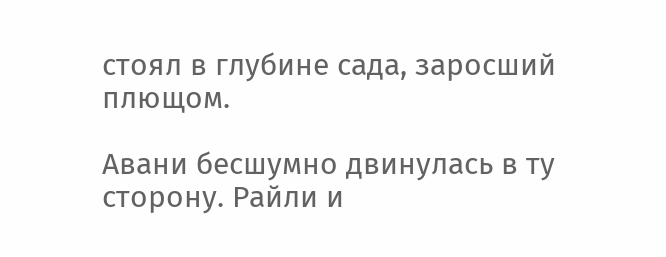стоял в глубине сада, заросший плющом.

Авани бесшумно двинулась в ту сторону. Райли и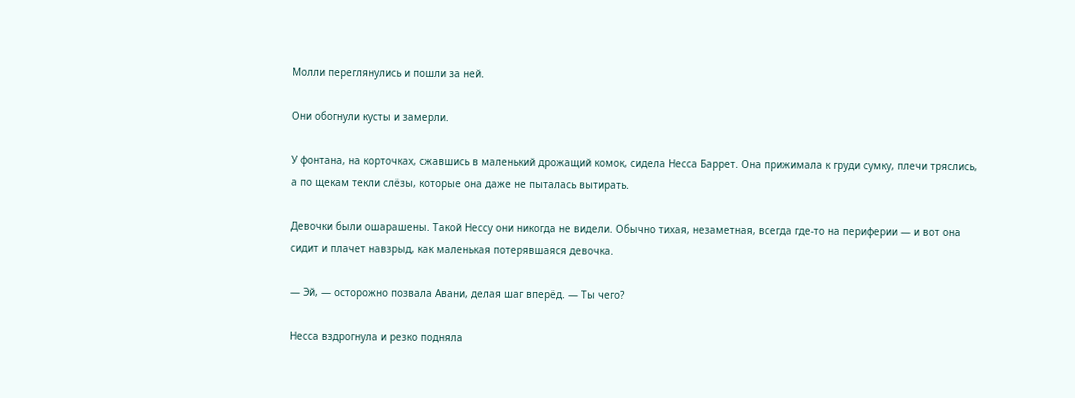Молли переглянулись и пошли за ней.

Они обогнули кусты и замерли.

У фонтана, на корточках, сжавшись в маленький дрожащий комок, сидела Несса Баррет. Она прижимала к груди сумку, плечи тряслись, а по щекам текли слёзы, которые она даже не пыталась вытирать.

Девочки были ошарашены. Такой Нессу они никогда не видели. Обычно тихая, незаметная, всегда где-то на периферии — и вот она сидит и плачет навзрыд, как маленькая потерявшаяся девочка.

— Эй, — осторожно позвала Авани, делая шаг вперёд. — Ты чего?

Несса вздрогнула и резко подняла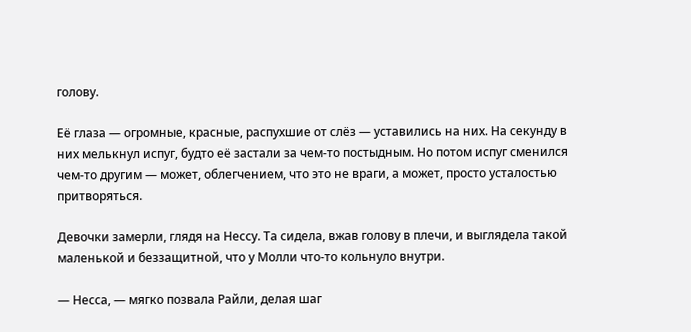голову.

Её глаза — огромные, красные, распухшие от слёз — уставились на них. На секунду в них мелькнул испуг, будто её застали за чем-то постыдным. Но потом испуг сменился чем-то другим — может, облегчением, что это не враги, а может, просто усталостью притворяться.

Девочки замерли, глядя на Нессу. Та сидела, вжав голову в плечи, и выглядела такой маленькой и беззащитной, что у Молли что-то кольнуло внутри.

— Несса, — мягко позвала Райли, делая шаг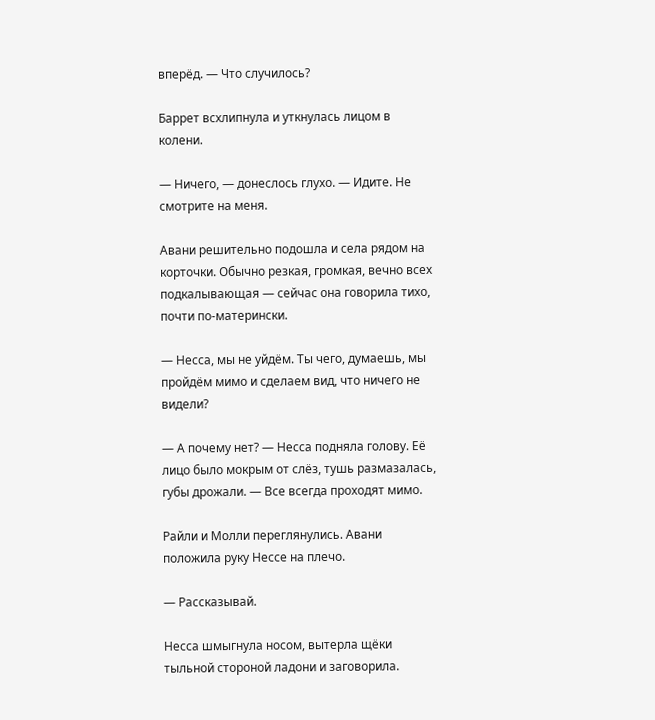вперёд. — Что случилось?

Баррет всхлипнула и уткнулась лицом в колени.

— Ничего, — донеслось глухо. — Идите. Не смотрите на меня.

Авани решительно подошла и села рядом на корточки. Обычно резкая, громкая, вечно всех подкалывающая — сейчас она говорила тихо, почти по-матерински.

— Несса, мы не уйдём. Ты чего, думаешь, мы пройдём мимо и сделаем вид, что ничего не видели?

— А почему нет? — Несса подняла голову. Её лицо было мокрым от слёз, тушь размазалась, губы дрожали. — Все всегда проходят мимо.

Райли и Молли переглянулись. Авани положила руку Нессе на плечо.

— Рассказывай.

Несса шмыгнула носом, вытерла щёки тыльной стороной ладони и заговорила.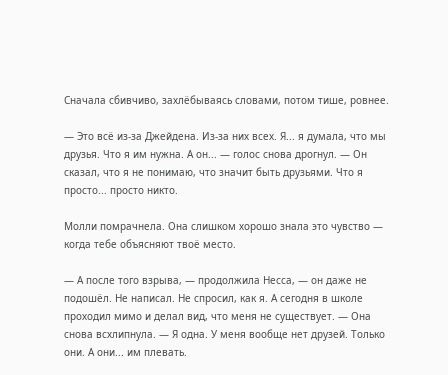Сначала сбивчиво, захлёбываясь словами, потом тише, ровнее.

— Это всё из-за Джейдена. Из-за них всех. Я... я думала, что мы друзья. Что я им нужна. А он... — голос снова дрогнул. — Он сказал, что я не понимаю, что значит быть друзьями. Что я просто... просто никто.

Молли помрачнела. Она слишком хорошо знала это чувство — когда тебе объясняют твоё место.

— А после того взрыва, — продолжила Несса, — он даже не подошёл. Не написал. Не спросил, как я. А сегодня в школе проходил мимо и делал вид, что меня не существует. — Она снова всхлипнула. — Я одна. У меня вообще нет друзей. Только они. А они... им плевать.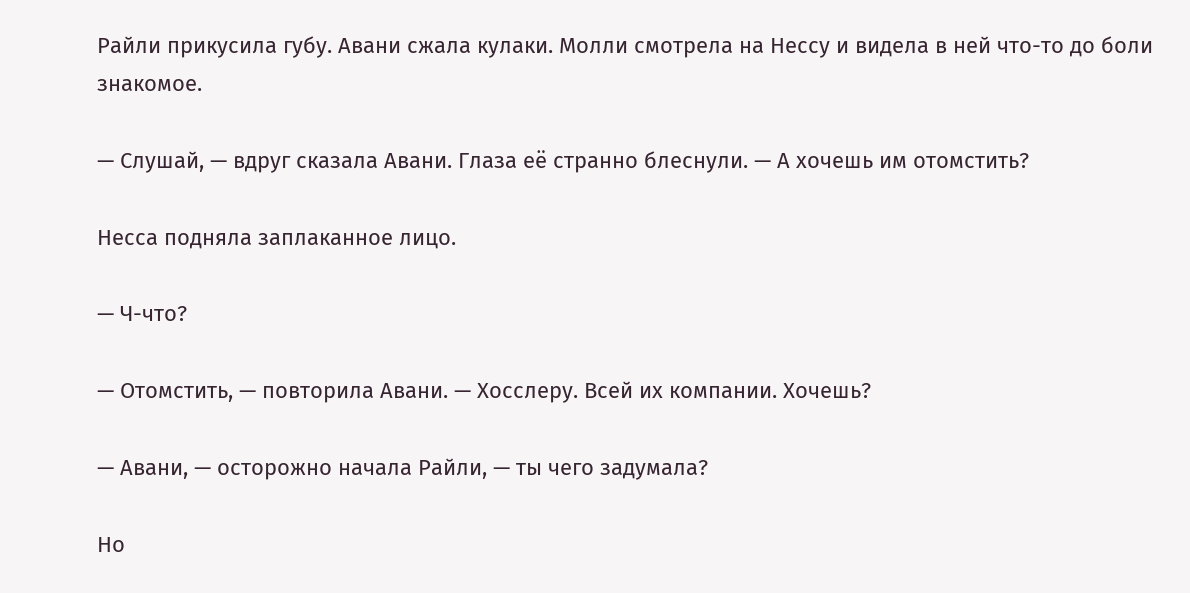Райли прикусила губу. Авани сжала кулаки. Молли смотрела на Нессу и видела в ней что-то до боли знакомое.

— Слушай, — вдруг сказала Авани. Глаза её странно блеснули. — А хочешь им отомстить?

Несса подняла заплаканное лицо.

— Ч-что?

— Отомстить, — повторила Авани. — Хосслеру. Всей их компании. Хочешь?

— Авани, — осторожно начала Райли, — ты чего задумала?

Но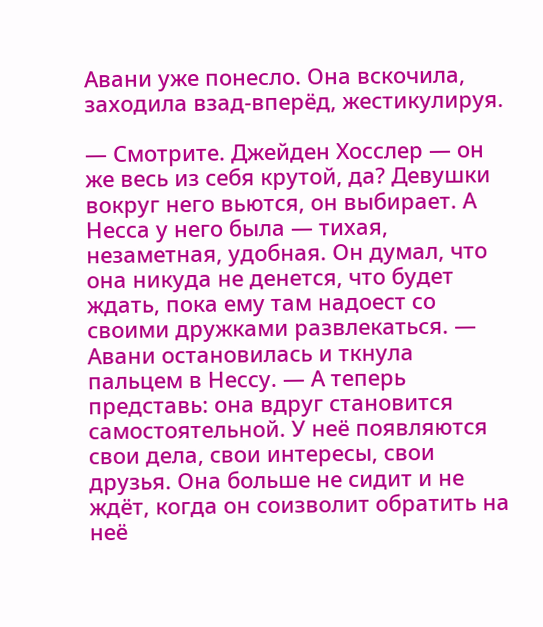Авани уже понесло. Она вскочила, заходила взад-вперёд, жестикулируя.

— Смотрите. Джейден Хосслер — он же весь из себя крутой, да? Девушки вокруг него вьются, он выбирает. А Несса у него была — тихая, незаметная, удобная. Он думал, что она никуда не денется, что будет ждать, пока ему там надоест со своими дружками развлекаться. — Авани остановилась и ткнула пальцем в Нессу. — А теперь представь: она вдруг становится самостоятельной. У неё появляются свои дела, свои интересы, свои друзья. Она больше не сидит и не ждёт, когда он соизволит обратить на неё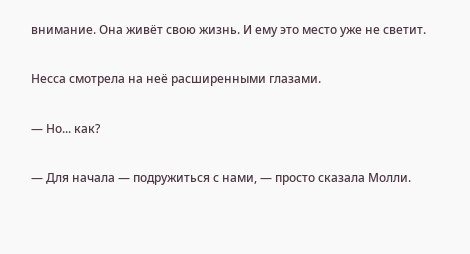внимание. Она живёт свою жизнь. И ему это место уже не светит.

Несса смотрела на неё расширенными глазами.

— Но... как?

— Для начала — подружиться с нами, — просто сказала Молли.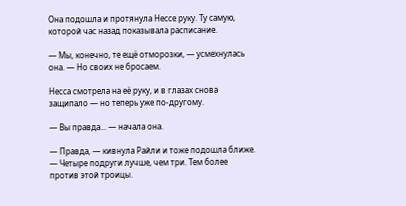Она подошла и протянула Нессе руку. Ту самую, которой час назад показывала расписание.

— Мы, конечно, те ещё отморозки, — усмехнулась она. — Но своих не бросаем.

Несса смотрела на её руку, и в глазах снова защипало — но теперь уже по-другому.

— Вы правда... — начала она.

— Правда, — кивнула Райли и тоже подошла ближе. — Четыре подруги лучше, чем три. Тем более против этой троицы.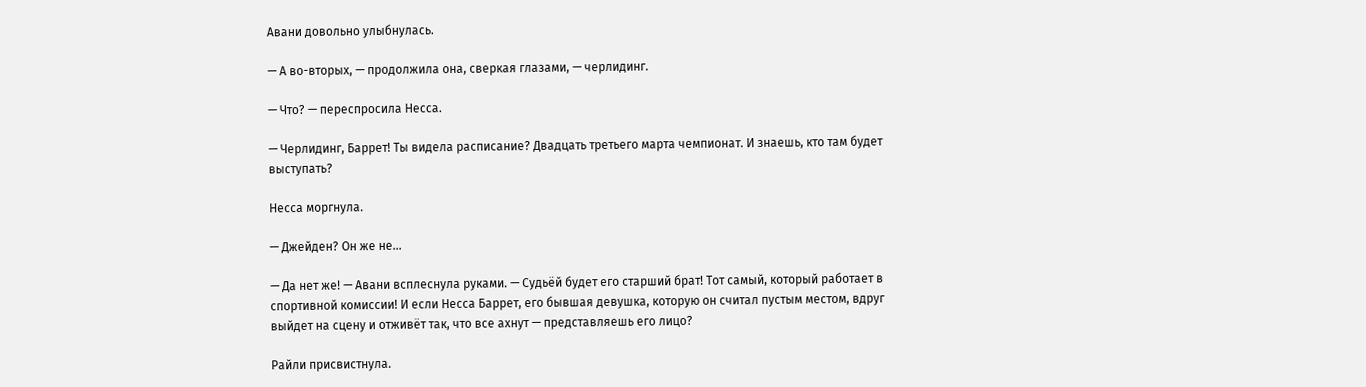Авани довольно улыбнулась.

— А во-вторых, — продолжила она, сверкая глазами, — черлидинг.

— Что? — переспросила Несса.

— Черлидинг, Баррет! Ты видела расписание? Двадцать третьего марта чемпионат. И знаешь, кто там будет выступать?

Несса моргнула.

— Джейден? Он же не...

— Да нет же! — Авани всплеснула руками. — Судьёй будет его старший брат! Тот самый, который работает в спортивной комиссии! И если Несса Баррет, его бывшая девушка, которую он считал пустым местом, вдруг выйдет на сцену и отживёт так, что все ахнут — представляешь его лицо?

Райли присвистнула.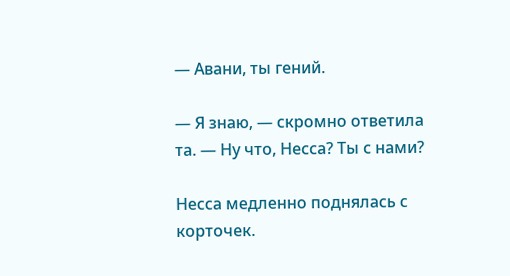— Авани, ты гений.

— Я знаю, — скромно ответила та. — Ну что, Несса? Ты с нами?

Несса медленно поднялась с корточек.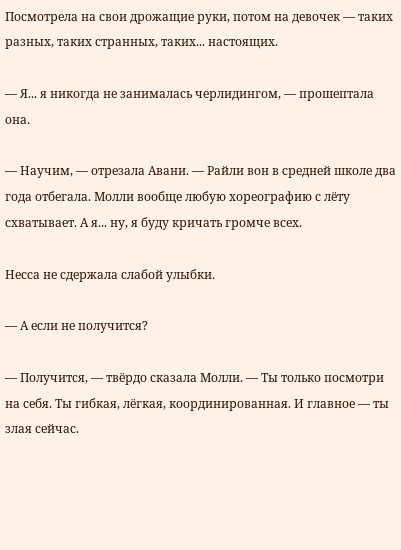Посмотрела на свои дрожащие руки, потом на девочек — таких разных, таких странных, таких... настоящих.

— Я... я никогда не занималась черлидингом, — прошептала она.

— Научим, — отрезала Авани. — Райли вон в средней школе два года отбегала. Молли вообще любую хореографию с лёту схватывает. А я... ну, я буду кричать громче всех.

Несса не сдержала слабой улыбки.

— А если не получится?

— Получится, — твёрдо сказала Молли. — Ты только посмотри на себя. Ты гибкая, лёгкая, координированная. И главное — ты злая сейчас.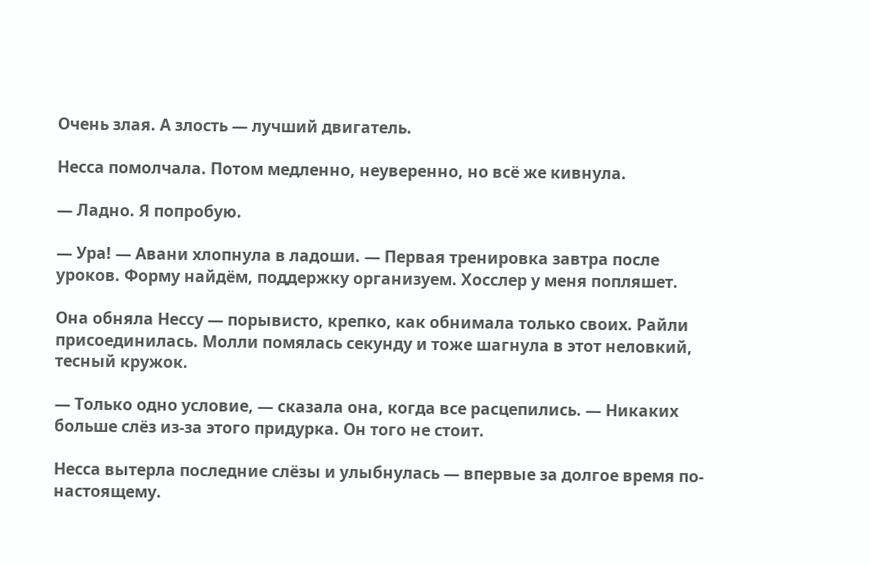Очень злая. А злость — лучший двигатель.

Несса помолчала. Потом медленно, неуверенно, но всё же кивнула.

— Ладно. Я попробую.

— Ура! — Авани хлопнула в ладоши. — Первая тренировка завтра после уроков. Форму найдём, поддержку организуем. Хосслер у меня попляшет.

Она обняла Нессу — порывисто, крепко, как обнимала только своих. Райли присоединилась. Молли помялась секунду и тоже шагнула в этот неловкий, тесный кружок.

— Только одно условие, — сказала она, когда все расцепились. — Никаких больше слёз из-за этого придурка. Он того не стоит.

Несса вытерла последние слёзы и улыбнулась — впервые за долгое время по-настоящему.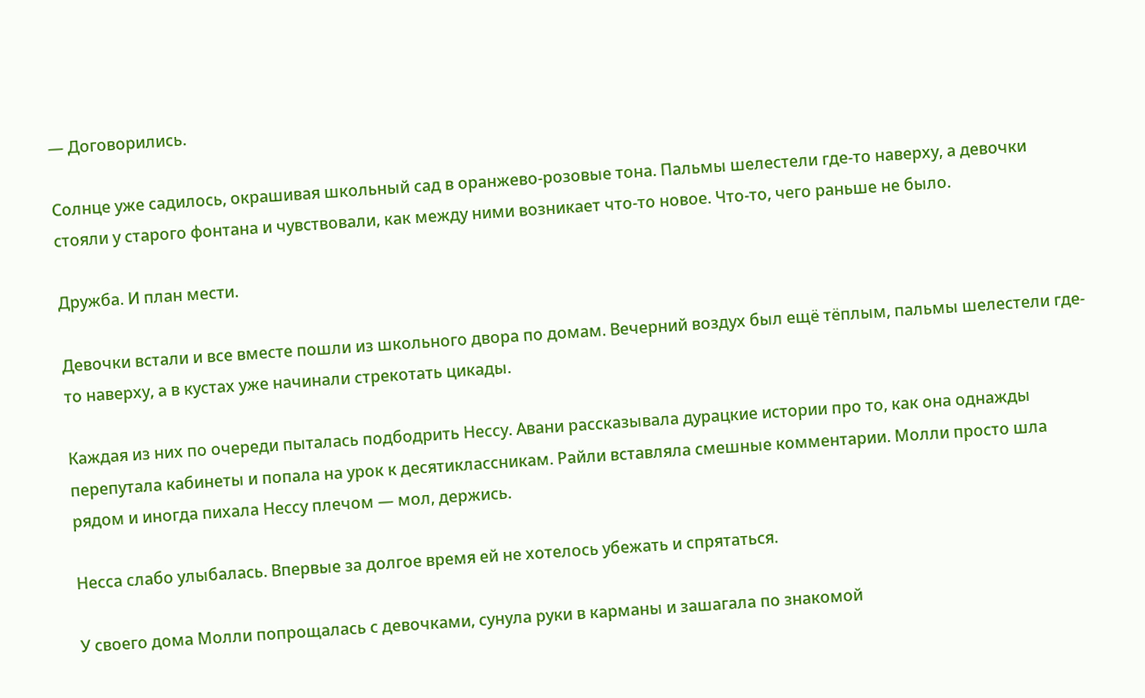— Договорились.

Солнце уже садилось, окрашивая школьный сад в оранжево-розовые тона. Пальмы шелестели где-то наверху, а девочки стояли у старого фонтана и чувствовали, как между ними возникает что-то новое. Что-то, чего раньше не было.

Дружба. И план мести.

Девочки встали и все вместе пошли из школьного двора по домам. Вечерний воздух был ещё тёплым, пальмы шелестели где-то наверху, а в кустах уже начинали стрекотать цикады.

Каждая из них по очереди пыталась подбодрить Нессу. Авани рассказывала дурацкие истории про то, как она однажды перепутала кабинеты и попала на урок к десятиклассникам. Райли вставляла смешные комментарии. Молли просто шла рядом и иногда пихала Нессу плечом — мол, держись.

Несса слабо улыбалась. Впервые за долгое время ей не хотелось убежать и спрятаться.

У своего дома Молли попрощалась с девочками, сунула руки в карманы и зашагала по знакомой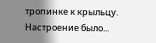тропинке к крыльцу. Настроение было...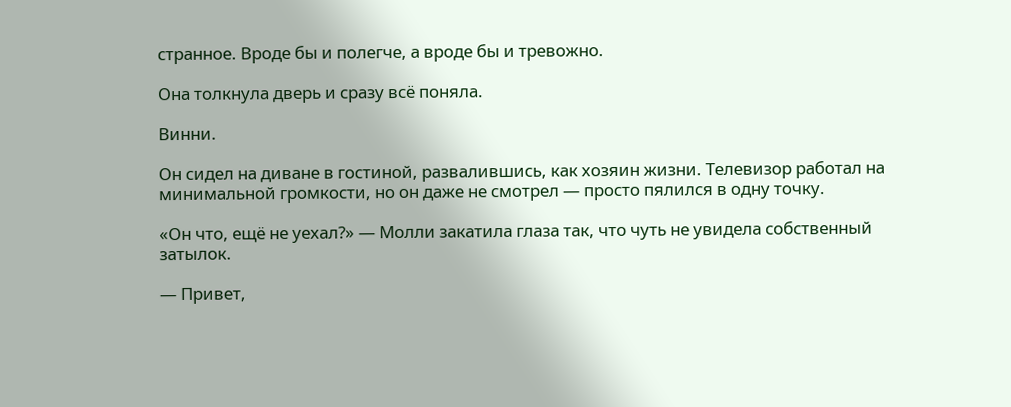странное. Вроде бы и полегче, а вроде бы и тревожно.

Она толкнула дверь и сразу всё поняла.

Винни.

Он сидел на диване в гостиной, развалившись, как хозяин жизни. Телевизор работал на минимальной громкости, но он даже не смотрел — просто пялился в одну точку.

«Он что, ещё не уехал?» — Молли закатила глаза так, что чуть не увидела собственный затылок.

— Привет,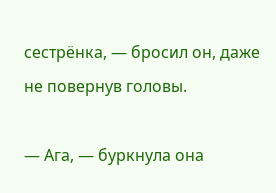сестрёнка, — бросил он, даже не повернув головы.

— Ага, — буркнула она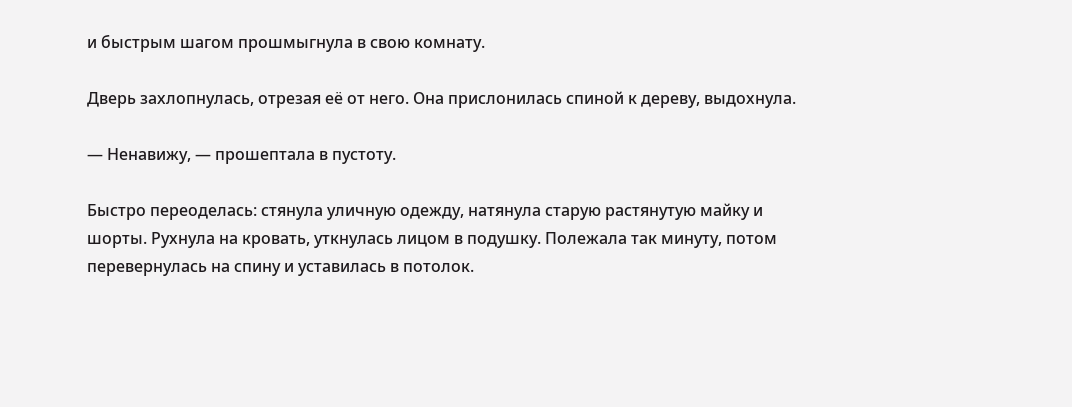и быстрым шагом прошмыгнула в свою комнату.

Дверь захлопнулась, отрезая её от него. Она прислонилась спиной к дереву, выдохнула.

— Ненавижу, — прошептала в пустоту.

Быстро переоделась: стянула уличную одежду, натянула старую растянутую майку и шорты. Рухнула на кровать, уткнулась лицом в подушку. Полежала так минуту, потом перевернулась на спину и уставилась в потолок.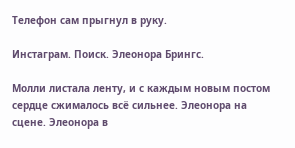Телефон сам прыгнул в руку.

Инстаграм. Поиск. Элеонора Брингс.

Молли листала ленту, и с каждым новым постом сердце сжималось всё сильнее. Элеонора на сцене. Элеонора в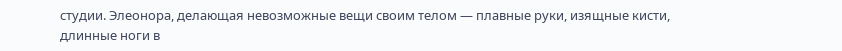студии. Элеонора, делающая невозможные вещи своим телом — плавные руки, изящные кисти, длинные ноги в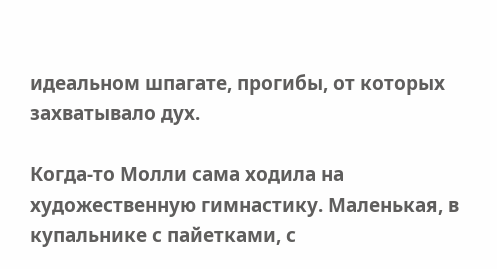идеальном шпагате, прогибы, от которых захватывало дух.

Когда-то Молли сама ходила на художественную гимнастику. Маленькая, в купальнике с пайетками, с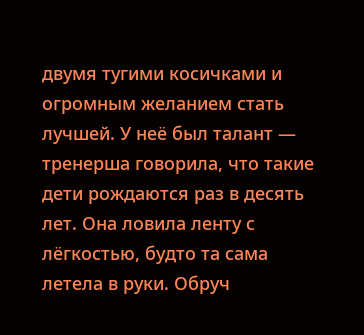двумя тугими косичками и огромным желанием стать лучшей. У неё был талант — тренерша говорила, что такие дети рождаются раз в десять лет. Она ловила ленту с лёгкостью, будто та сама летела в руки. Обруч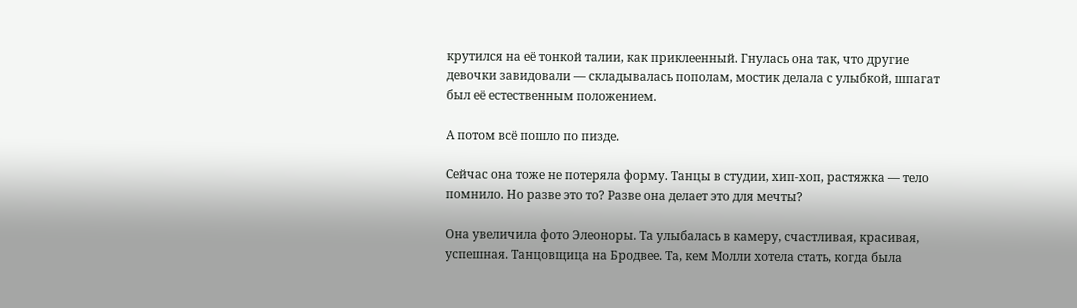крутился на её тонкой талии, как приклеенный. Гнулась она так, что другие девочки завидовали — складывалась пополам, мостик делала с улыбкой, шпагат был её естественным положением.

А потом всё пошло по пизде.

Сейчас она тоже не потеряла форму. Танцы в студии, хип-хоп, растяжка — тело помнило. Но разве это то? Разве она делает это для мечты?

Она увеличила фото Элеоноры. Та улыбалась в камеру, счастливая, красивая, успешная. Танцовщица на Бродвее. Та, кем Молли хотела стать, когда была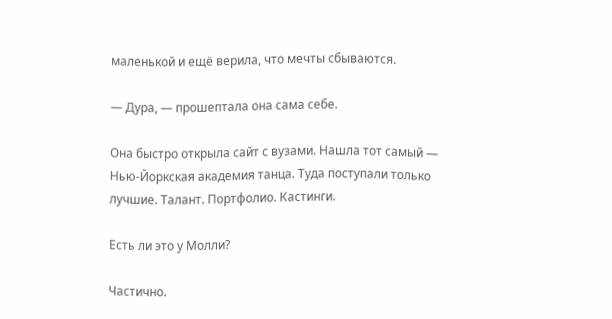маленькой и ещё верила, что мечты сбываются.

— Дура, — прошептала она сама себе.

Она быстро открыла сайт с вузами. Нашла тот самый — Нью-Йоркская академия танца. Туда поступали только лучшие. Талант. Портфолио. Кастинги.

Есть ли это у Молли?

Частично.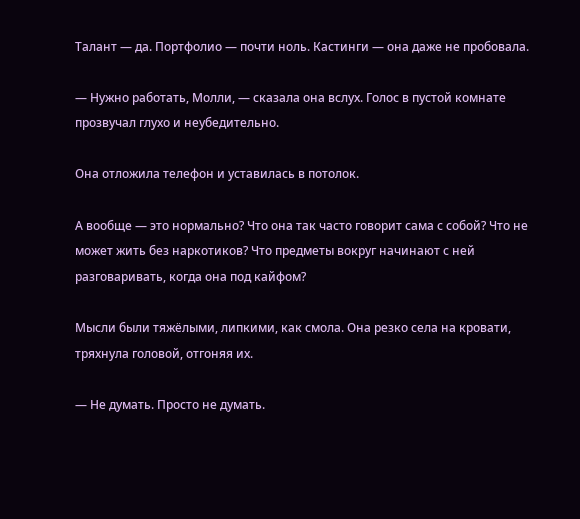Талант — да. Портфолио — почти ноль. Кастинги — она даже не пробовала.

— Нужно работать, Молли, — сказала она вслух. Голос в пустой комнате прозвучал глухо и неубедительно.

Она отложила телефон и уставилась в потолок.

А вообще — это нормально? Что она так часто говорит сама с собой? Что не может жить без наркотиков? Что предметы вокруг начинают с ней разговаривать, когда она под кайфом?

Мысли были тяжёлыми, липкими, как смола. Она резко села на кровати, тряхнула головой, отгоняя их.

— Не думать. Просто не думать.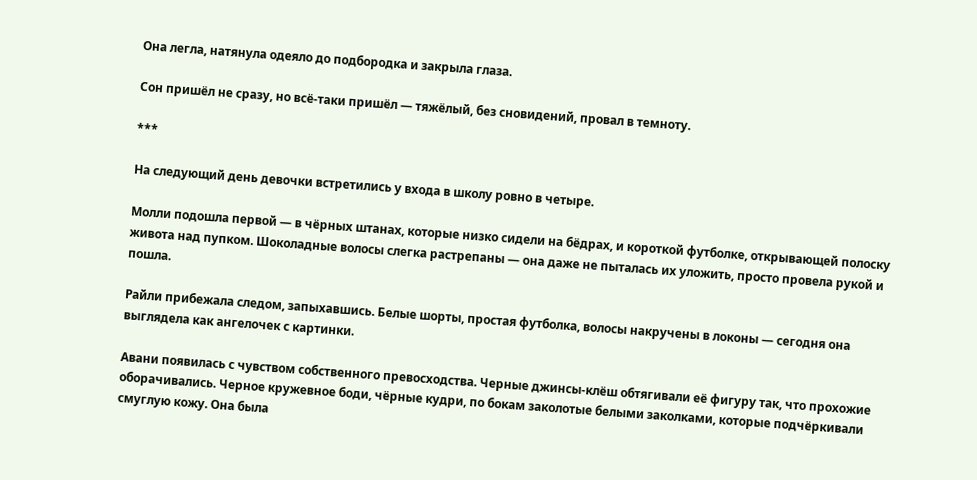Она легла, натянула одеяло до подбородка и закрыла глаза.

Сон пришёл не сразу, но всё-таки пришёл — тяжёлый, без сновидений, провал в темноту.

***

На следующий день девочки встретились у входа в школу ровно в четыре.

Молли подошла первой — в чёрных штанах, которые низко сидели на бёдрах, и короткой футболке, открывающей полоску живота над пупком. Шоколадные волосы слегка растрепаны — она даже не пыталась их уложить, просто провела рукой и пошла.

Райли прибежала следом, запыхавшись. Белые шорты, простая футболка, волосы накручены в локоны — сегодня она выглядела как ангелочек с картинки.

Авани появилась с чувством собственного превосходства. Черные джинсы-клёш обтягивали её фигуру так, что прохожие оборачивались. Черное кружевное боди, чёрные кудри, по бокам заколотые белыми заколками, которые подчёркивали смуглую кожу. Она была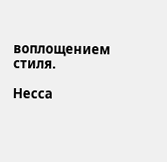воплощением стиля.

Несса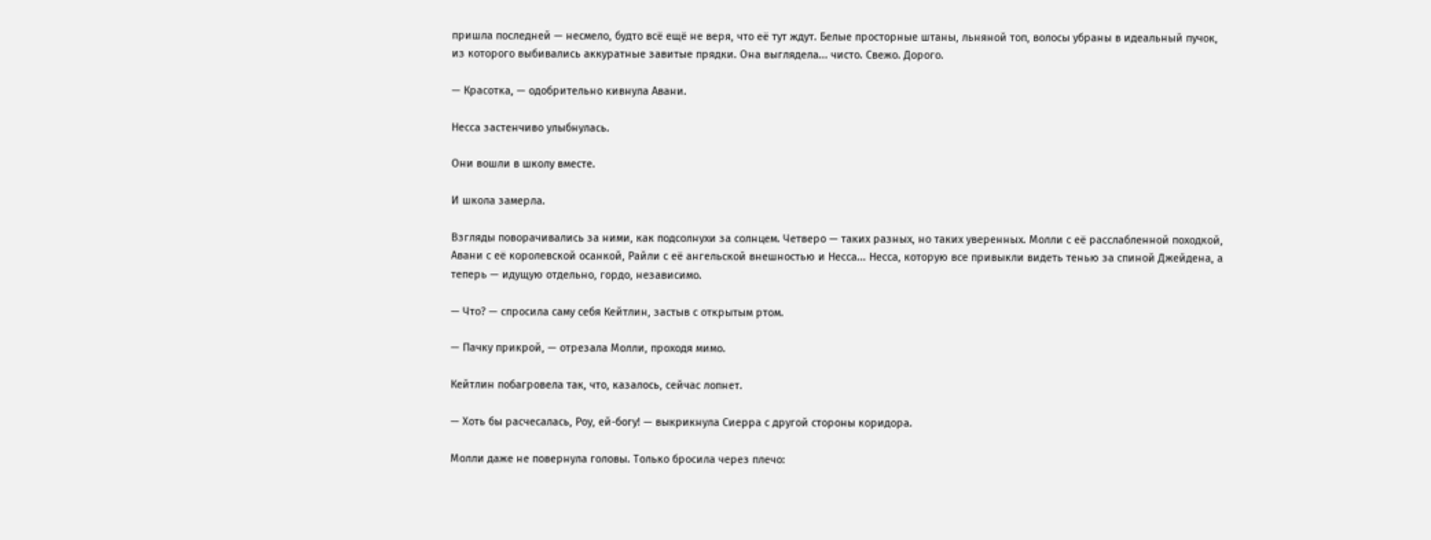пришла последней — несмело, будто всё ещё не веря, что её тут ждут. Белые просторные штаны, льняной топ, волосы убраны в идеальный пучок, из которого выбивались аккуратные завитые прядки. Она выглядела... чисто. Свежо. Дорого.

— Красотка, — одобрительно кивнула Авани.

Несса застенчиво улыбнулась.

Они вошли в школу вместе.

И школа замерла.

Взгляды поворачивались за ними, как подсолнухи за солнцем. Четверо — таких разных, но таких уверенных. Молли с её расслабленной походкой, Авани с её королевской осанкой, Райли с её ангельской внешностью и Несса... Несса, которую все привыкли видеть тенью за спиной Джейдена, а теперь — идущую отдельно, гордо, независимо.

— Что? — спросила саму себя Кейтлин, застыв с открытым ртом.

— Пачку прикрой, — отрезала Молли, проходя мимо.

Кейтлин побагровела так, что, казалось, сейчас лопнет.

— Хоть бы расчесалась, Роу, ей-богу! — выкрикнула Сиерра с другой стороны коридора.

Молли даже не повернула головы. Только бросила через плечо: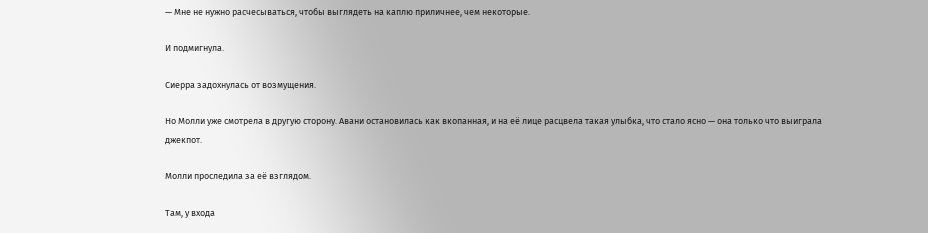— Мне не нужно расчесываться, чтобы выглядеть на каплю приличнее, чем некоторые.

И подмигнула.

Сиерра задохнулась от возмущения.

Но Молли уже смотрела в другую сторону. Авани остановилась как вкопанная, и на её лице расцвела такая улыбка, что стало ясно — она только что выиграла джекпот.

Молли проследила за её взглядом.

Там, у входа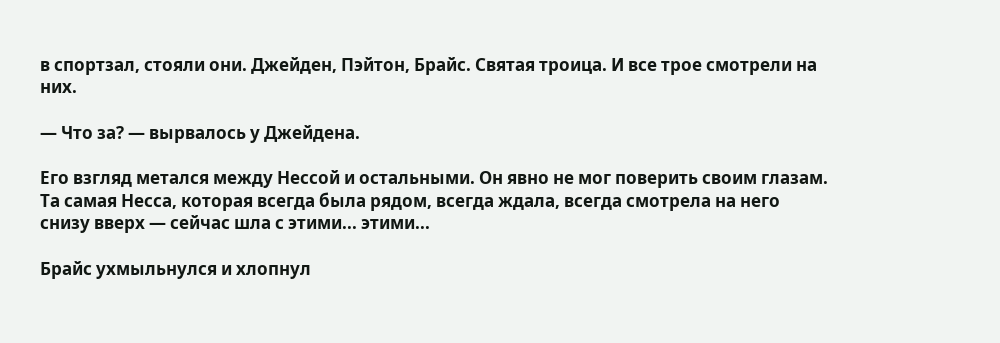в спортзал, стояли они. Джейден, Пэйтон, Брайс. Святая троица. И все трое смотрели на них.

— Что за? — вырвалось у Джейдена.

Его взгляд метался между Нессой и остальными. Он явно не мог поверить своим глазам. Та самая Несса, которая всегда была рядом, всегда ждала, всегда смотрела на него снизу вверх — сейчас шла с этими... этими...

Брайс ухмыльнулся и хлопнул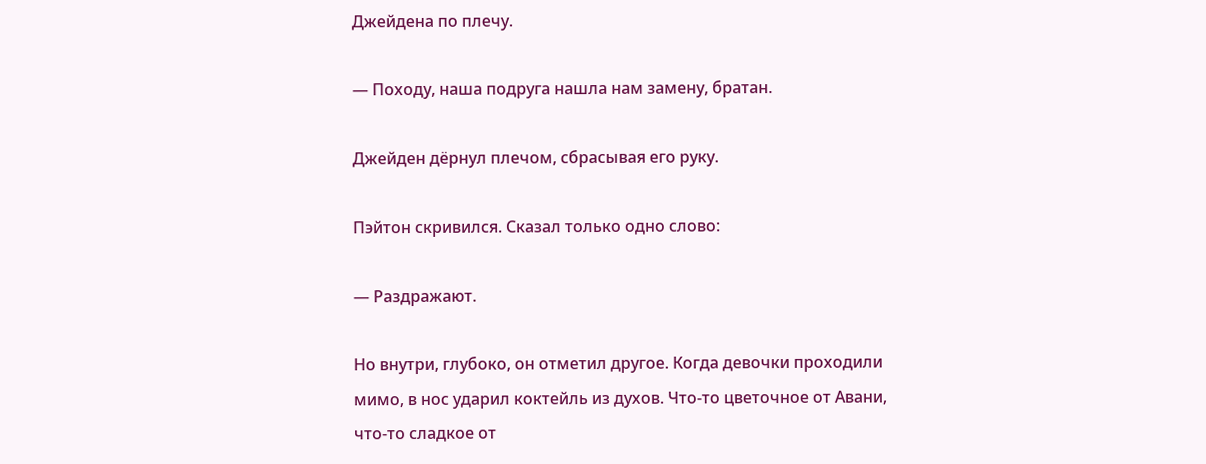Джейдена по плечу.

— Походу, наша подруга нашла нам замену, братан.

Джейден дёрнул плечом, сбрасывая его руку.

Пэйтон скривился. Сказал только одно слово:

— Раздражают.

Но внутри, глубоко, он отметил другое. Когда девочки проходили мимо, в нос ударил коктейль из духов. Что-то цветочное от Авани, что-то сладкое от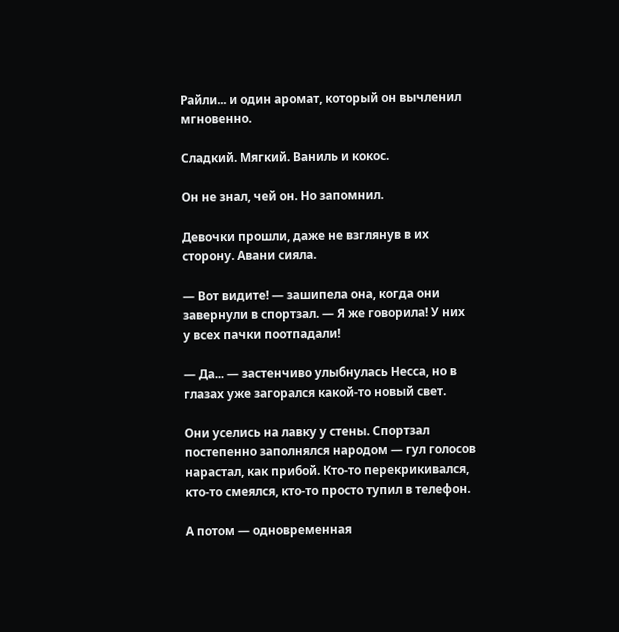Райли... и один аромат, который он вычленил мгновенно.

Сладкий. Мягкий. Ваниль и кокос.

Он не знал, чей он. Но запомнил.

Девочки прошли, даже не взглянув в их сторону. Авани сияла.

— Вот видите! — зашипела она, когда они завернули в спортзал. — Я же говорила! У них у всех пачки поотпадали!

— Да... — застенчиво улыбнулась Несса, но в глазах уже загорался какой-то новый свет.

Они уселись на лавку у стены. Спортзал постепенно заполнялся народом — гул голосов нарастал, как прибой. Кто-то перекрикивался, кто-то смеялся, кто-то просто тупил в телефон.

А потом — одновременная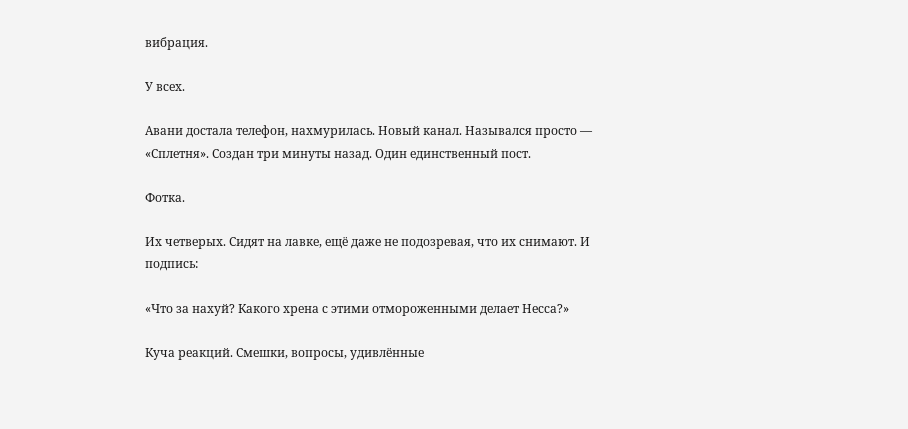вибрация.

У всех.

Авани достала телефон, нахмурилась. Новый канал. Назывался просто — «Сплетня». Создан три минуты назад. Один единственный пост.

Фотка.

Их четверых. Сидят на лавке, ещё даже не подозревая, что их снимают. И подпись:

«Что за нахуй? Какого хрена с этими отмороженными делает Несса?»

Куча реакций. Смешки, вопросы, удивлённые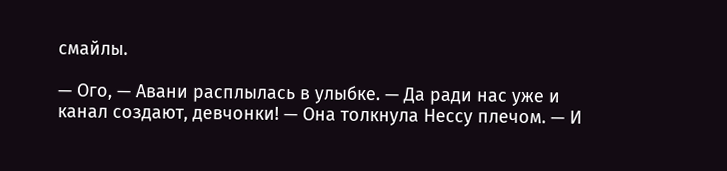смайлы.

— Ого, — Авани расплылась в улыбке. — Да ради нас уже и канал создают, девчонки! — Она толкнула Нессу плечом. — И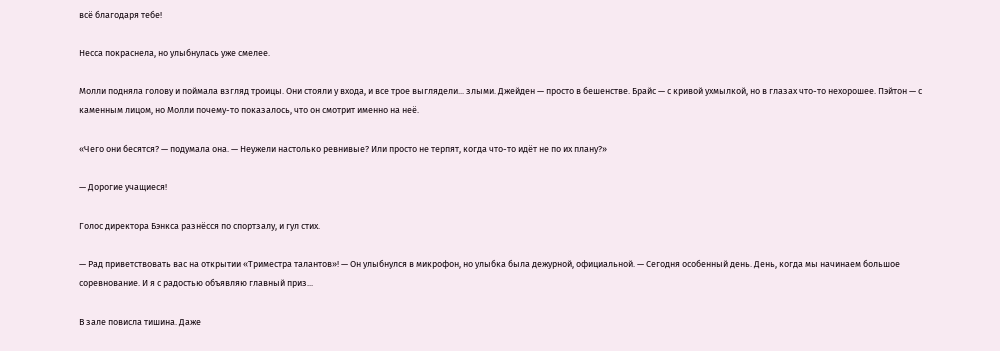всё благодаря тебе!

Несса покраснела, но улыбнулась уже смелее.

Молли подняла голову и поймала взгляд троицы. Они стояли у входа, и все трое выглядели... злыми. Джейден — просто в бешенстве. Брайс — с кривой ухмылкой, но в глазах что-то нехорошее. Пэйтон — с каменным лицом, но Молли почему-то показалось, что он смотрит именно на неё.

«Чего они бесятся? — подумала она. — Неужели настолько ревнивые? Или просто не терпят, когда что-то идёт не по их плану?»

— Дорогие учащиеся!

Голос директора Бэнкса разнёсся по спортзалу, и гул стих.

— Рад приветствовать вас на открытии «Триместра талантов»! — Он улыбнулся в микрофон, но улыбка была дежурной, официальной. — Сегодня особенный день. День, когда мы начинаем большое соревнование. И я с радостью объявляю главный приз...

В зале повисла тишина. Даже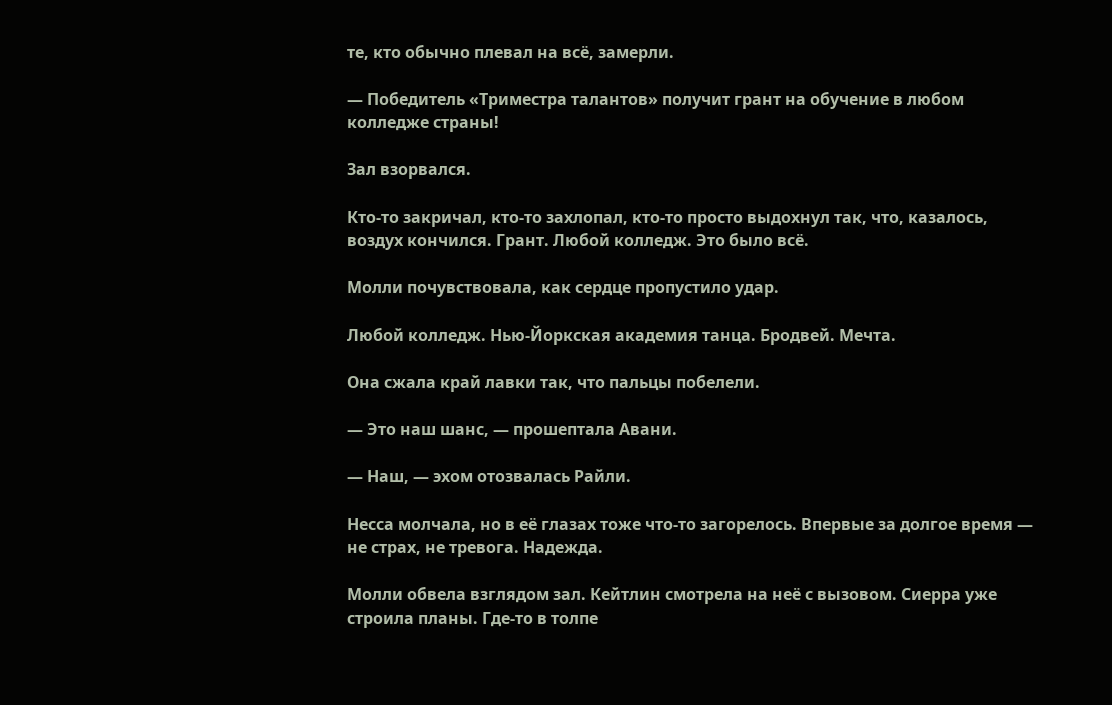те, кто обычно плевал на всё, замерли.

— Победитель «Триместра талантов» получит грант на обучение в любом колледже страны!

Зал взорвался.

Кто-то закричал, кто-то захлопал, кто-то просто выдохнул так, что, казалось, воздух кончился. Грант. Любой колледж. Это было всё.

Молли почувствовала, как сердце пропустило удар.

Любой колледж. Нью-Йоркская академия танца. Бродвей. Мечта.

Она сжала край лавки так, что пальцы побелели.

— Это наш шанс, — прошептала Авани.

— Наш, — эхом отозвалась Райли.

Несса молчала, но в её глазах тоже что-то загорелось. Впервые за долгое время — не страх, не тревога. Надежда.

Молли обвела взглядом зал. Кейтлин смотрела на неё с вызовом. Сиерра уже строила планы. Где-то в толпе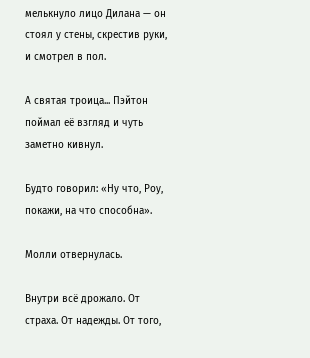мелькнуло лицо Дилана — он стоял у стены, скрестив руки, и смотрел в пол.

А святая троица... Пэйтон поймал её взгляд и чуть заметно кивнул.

Будто говорил: «Ну что, Роу, покажи, на что способна».

Молли отвернулась.

Внутри всё дрожало. От страха. От надежды. От того,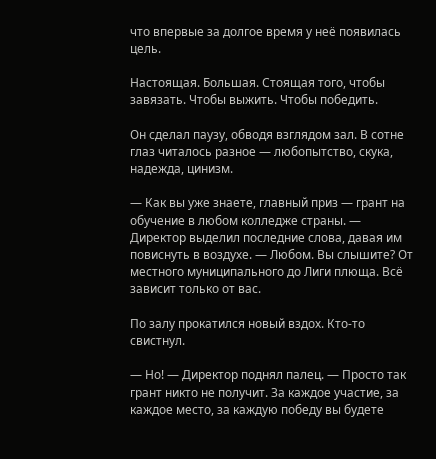что впервые за долгое время у неё появилась цель.

Настоящая. Большая. Стоящая того, чтобы завязать. Чтобы выжить. Чтобы победить.

Он сделал паузу, обводя взглядом зал. В сотне глаз читалось разное — любопытство, скука, надежда, цинизм.

— Как вы уже знаете, главный приз — грант на обучение в любом колледже страны. — Директор выделил последние слова, давая им повиснуть в воздухе. — Любом. Вы слышите? От местного муниципального до Лиги плюща. Всё зависит только от вас.

По залу прокатился новый вздох. Кто-то свистнул.

— Но! — Директор поднял палец. — Просто так грант никто не получит. За каждое участие, за каждое место, за каждую победу вы будете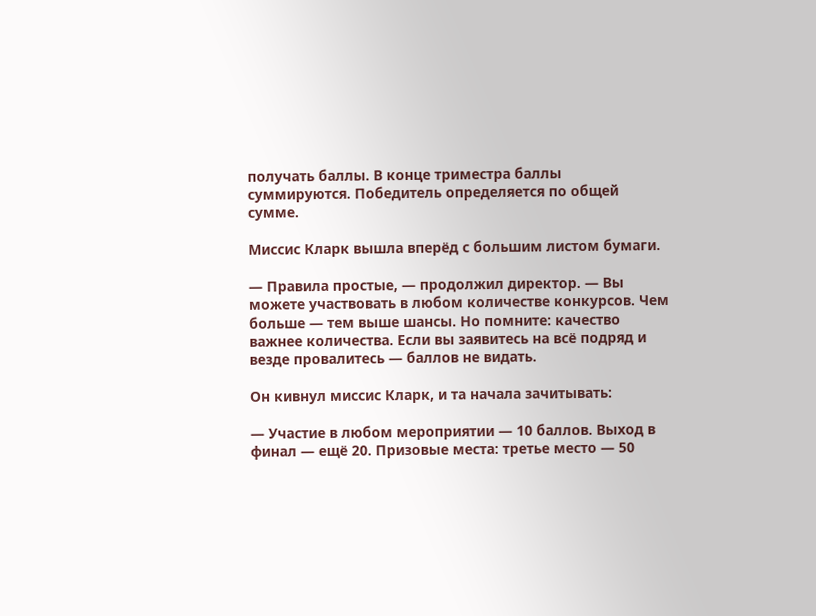получать баллы. В конце триместра баллы суммируются. Победитель определяется по общей сумме.

Миссис Кларк вышла вперёд с большим листом бумаги.

— Правила простые, — продолжил директор. — Вы можете участвовать в любом количестве конкурсов. Чем больше — тем выше шансы. Но помните: качество важнее количества. Если вы заявитесь на всё подряд и везде провалитесь — баллов не видать.

Он кивнул миссис Кларк, и та начала зачитывать:

— Участие в любом мероприятии — 10 баллов. Выход в финал — ещё 20. Призовые места: третье место — 50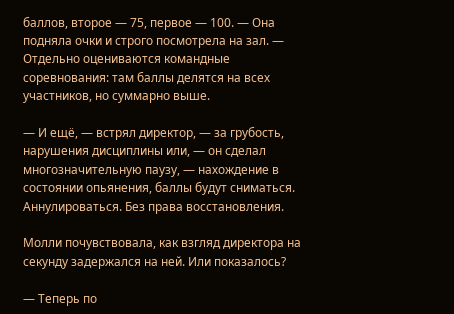баллов, второе — 75, первое — 100. — Она подняла очки и строго посмотрела на зал. — Отдельно оцениваются командные соревнования: там баллы делятся на всех участников, но суммарно выше.

— И ещё, — встрял директор, — за грубость, нарушения дисциплины или, — он сделал многозначительную паузу, — нахождение в состоянии опьянения, баллы будут сниматься. Аннулироваться. Без права восстановления.

Молли почувствовала, как взгляд директора на секунду задержался на ней. Или показалось?

— Теперь по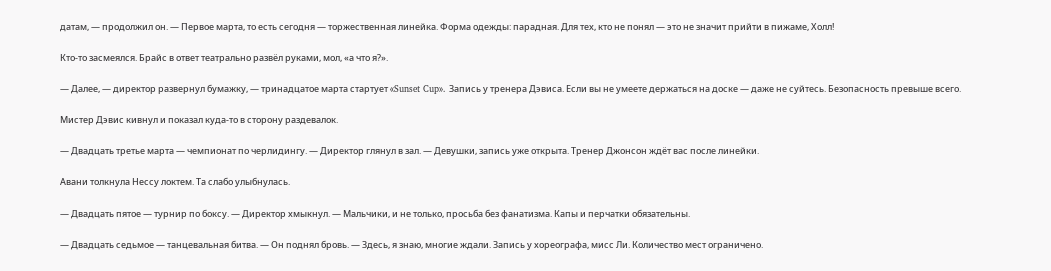датам, — продолжил он. — Первое марта, то есть сегодня — торжественная линейка. Форма одежды: парадная. Для тех, кто не понял — это не значит прийти в пижаме, Холл!

Кто-то засмеялся. Брайс в ответ театрально развёл руками, мол, «а что я?».

— Далее, — директор развернул бумажку, — тринадцатое марта стартует «Sunset Cup». Запись у тренера Дэвиса. Если вы не умеете держаться на доске — даже не суйтесь. Безопасность превыше всего.

Мистер Дэвис кивнул и показал куда-то в сторону раздевалок.

— Двадцать третье марта — чемпионат по черлидингу. — Директор глянул в зал. — Девушки, запись уже открыта. Тренер Джонсон ждёт вас после линейки.

Авани толкнула Нессу локтем. Та слабо улыбнулась.

— Двадцать пятое — турнир по боксу. — Директор хмыкнул. — Мальчики, и не только, просьба без фанатизма. Капы и перчатки обязательны.

— Двадцать седьмое — танцевальная битва. — Он поднял бровь. — Здесь, я знаю, многие ждали. Запись у хореографа, мисс Ли. Количество мест ограничено.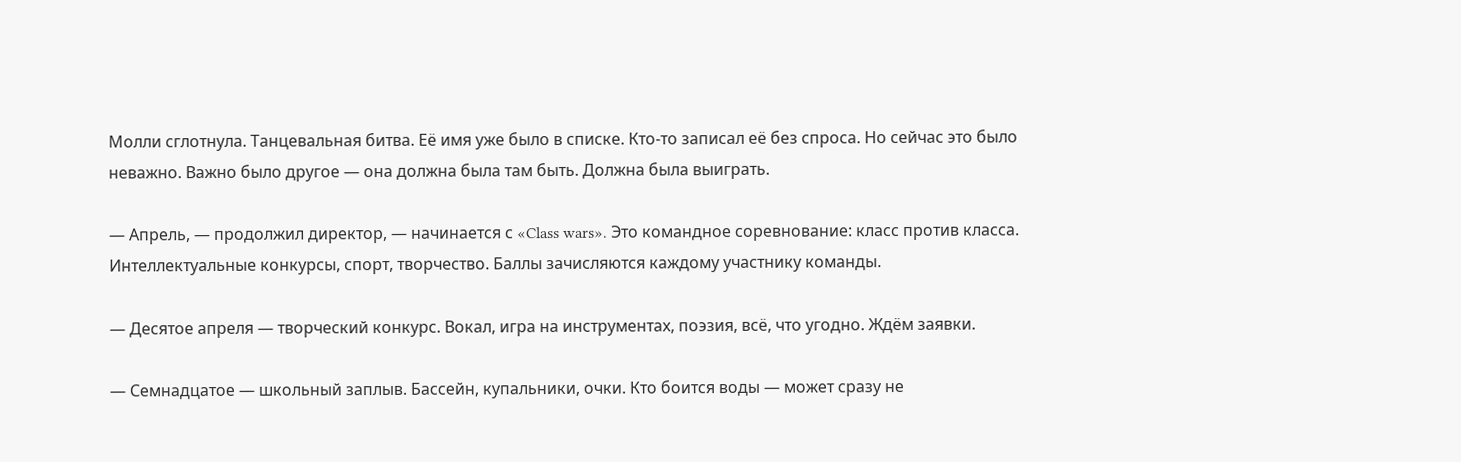Молли сглотнула. Танцевальная битва. Её имя уже было в списке. Кто-то записал её без спроса. Но сейчас это было неважно. Важно было другое — она должна была там быть. Должна была выиграть.

— Апрель, — продолжил директор, — начинается с «Class wars». Это командное соревнование: класс против класса. Интеллектуальные конкурсы, спорт, творчество. Баллы зачисляются каждому участнику команды.

— Десятое апреля — творческий конкурс. Вокал, игра на инструментах, поэзия, всё, что угодно. Ждём заявки.

— Семнадцатое — школьный заплыв. Бассейн, купальники, очки. Кто боится воды — может сразу не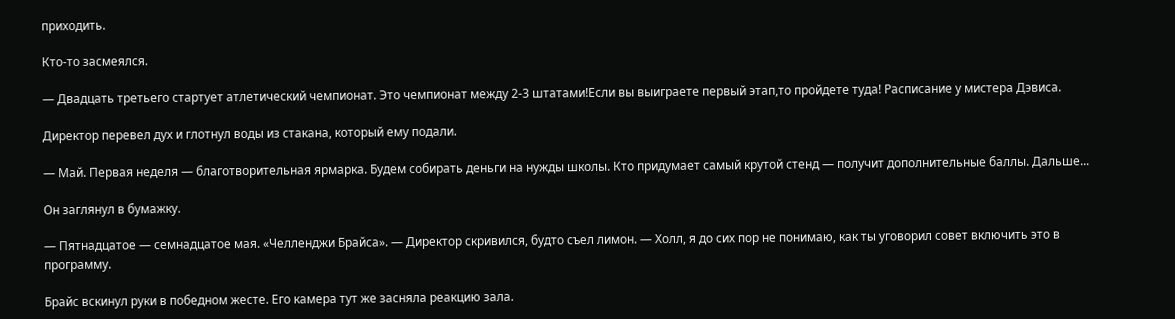приходить.

Кто-то засмеялся.

— Двадцать третьего стартует атлетический чемпионат. Это чемпионат между 2-3 штатами!Если вы выиграете первый этап,то пройдете туда! Расписание у мистера Дэвиса.

Директор перевел дух и глотнул воды из стакана, который ему подали.

— Май. Первая неделя — благотворительная ярмарка. Будем собирать деньги на нужды школы. Кто придумает самый крутой стенд — получит дополнительные баллы. Дальше...

Он заглянул в бумажку.

— Пятнадцатое — семнадцатое мая. «Челленджи Брайса». — Директор скривился, будто съел лимон. — Холл, я до сих пор не понимаю, как ты уговорил совет включить это в программу.

Брайс вскинул руки в победном жесте. Его камера тут же засняла реакцию зала.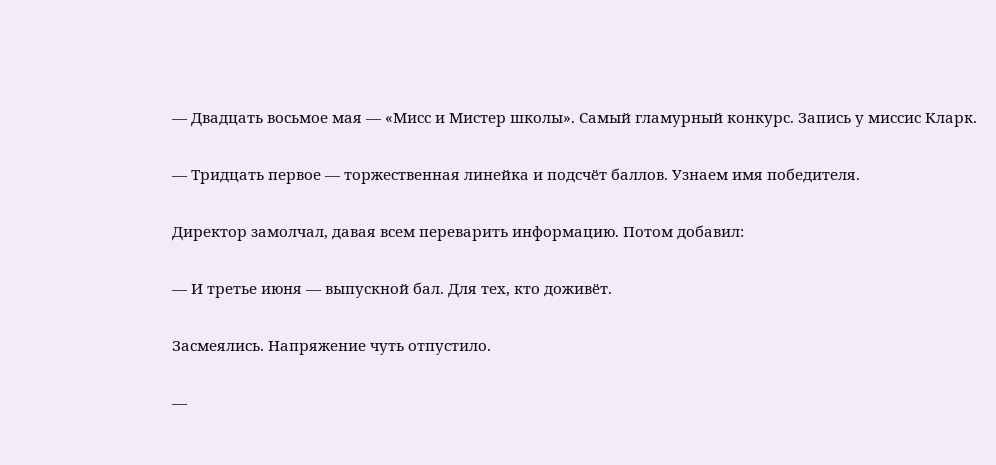— Двадцать восьмое мая — «Мисс и Мистер школы». Самый гламурный конкурс. Запись у миссис Кларк.

— Тридцать первое — торжественная линейка и подсчёт баллов. Узнаем имя победителя.

Директор замолчал, давая всем переварить информацию. Потом добавил:

— И третье июня — выпускной бал. Для тех, кто доживёт.

Засмеялись. Напряжение чуть отпустило.

—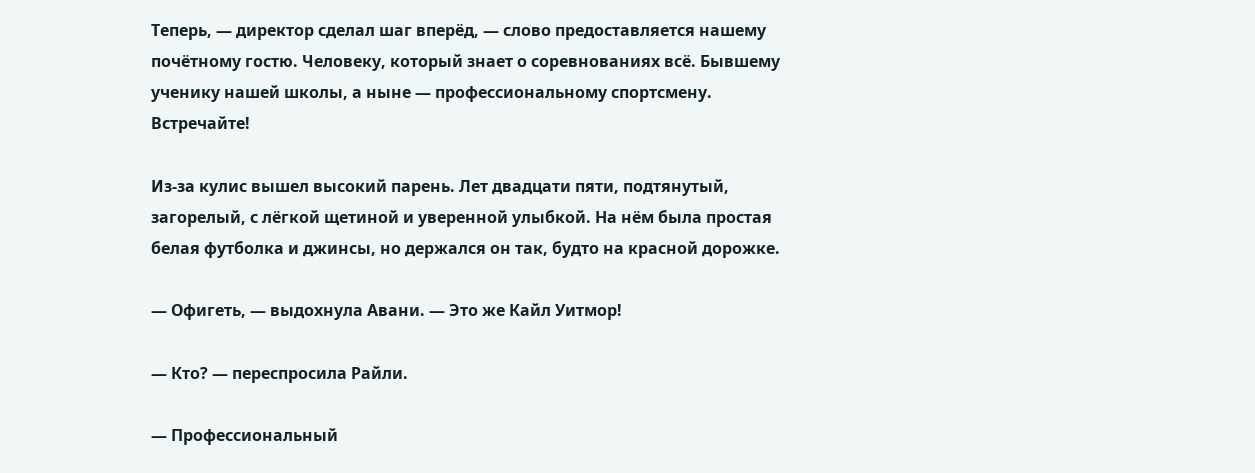Теперь, — директор сделал шаг вперёд, — слово предоставляется нашему почётному гостю. Человеку, который знает о соревнованиях всё. Бывшему ученику нашей школы, а ныне — профессиональному спортсмену. Встречайте!

Из-за кулис вышел высокий парень. Лет двадцати пяти, подтянутый, загорелый, с лёгкой щетиной и уверенной улыбкой. На нём была простая белая футболка и джинсы, но держался он так, будто на красной дорожке.

— Офигеть, — выдохнула Авани. — Это же Кайл Уитмор!

— Кто? — переспросила Райли.

— Профессиональный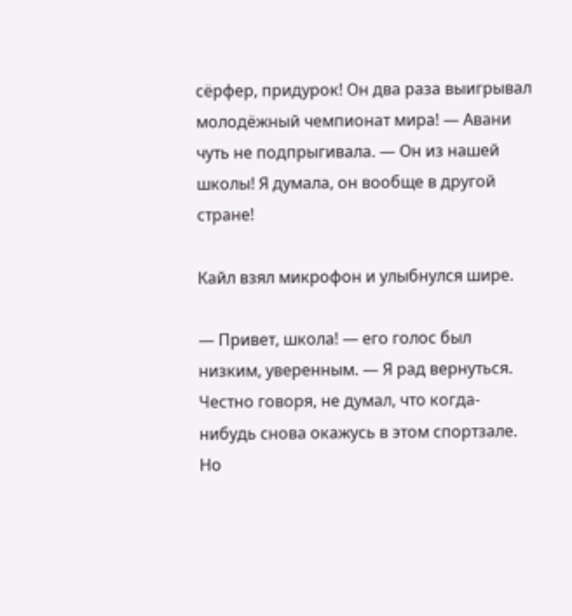сёрфер, придурок! Он два раза выигрывал молодёжный чемпионат мира! — Авани чуть не подпрыгивала. — Он из нашей школы! Я думала, он вообще в другой стране!

Кайл взял микрофон и улыбнулся шире.

— Привет, школа! — его голос был низким, уверенным. — Я рад вернуться. Честно говоря, не думал, что когда-нибудь снова окажусь в этом спортзале. Но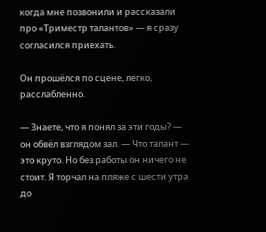когда мне позвонили и рассказали про «Триместр талантов» — я сразу согласился приехать.

Он прошёлся по сцене, легко, расслабленно.

— Знаете, что я понял за эти годы? — он обвёл взглядом зал. — Что талант — это круто. Но без работы он ничего не стоит. Я торчал на пляже с шести утра до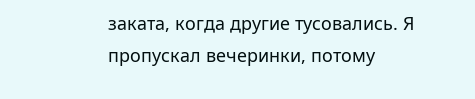заката, когда другие тусовались. Я пропускал вечеринки, потому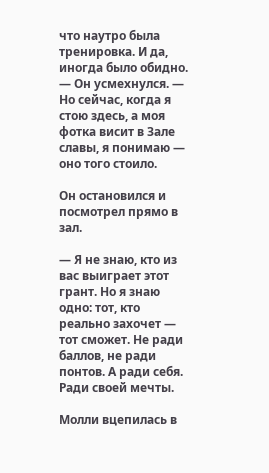что наутро была тренировка. И да, иногда было обидно. — Он усмехнулся. — Но сейчас, когда я стою здесь, а моя фотка висит в Зале славы, я понимаю — оно того стоило.

Он остановился и посмотрел прямо в зал.

— Я не знаю, кто из вас выиграет этот грант. Но я знаю одно: тот, кто реально захочет — тот сможет. Не ради баллов, не ради понтов. А ради себя. Ради своей мечты.

Молли вцепилась в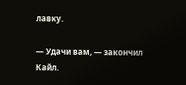лавку.

— Удачи вам, — закончил Кайл.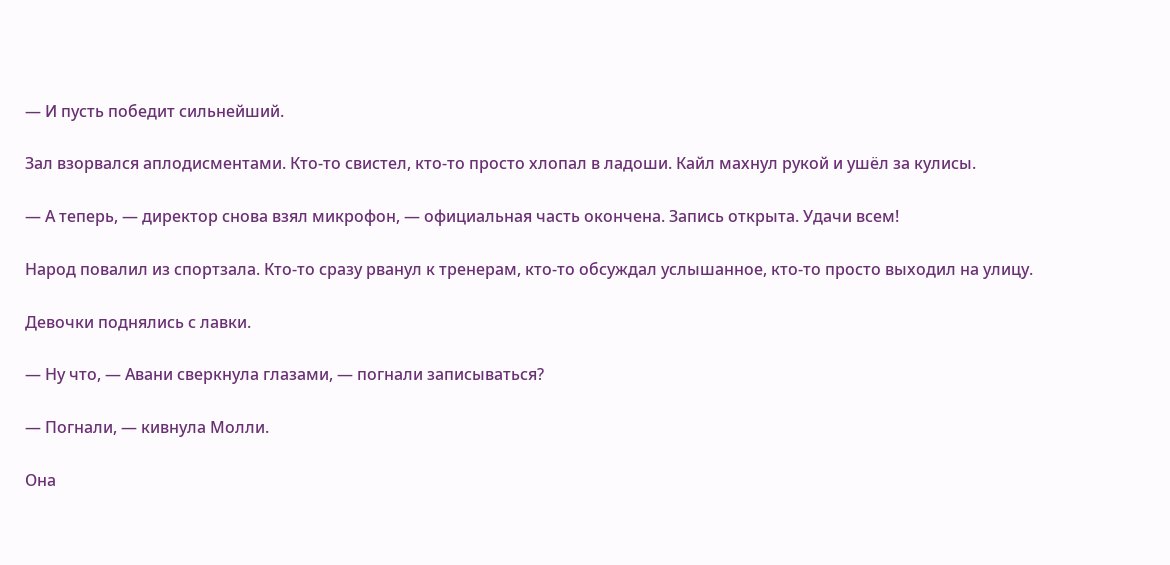— И пусть победит сильнейший.

Зал взорвался аплодисментами. Кто-то свистел, кто-то просто хлопал в ладоши. Кайл махнул рукой и ушёл за кулисы.

— А теперь, — директор снова взял микрофон, — официальная часть окончена. Запись открыта. Удачи всем!

Народ повалил из спортзала. Кто-то сразу рванул к тренерам, кто-то обсуждал услышанное, кто-то просто выходил на улицу.

Девочки поднялись с лавки.

— Ну что, — Авани сверкнула глазами, — погнали записываться?

— Погнали, — кивнула Молли.

Она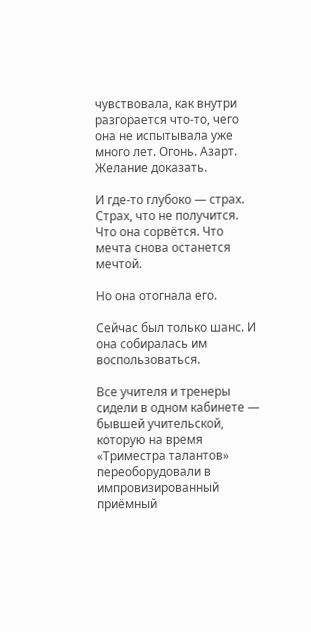чувствовала, как внутри разгорается что-то, чего она не испытывала уже много лет. Огонь. Азарт. Желание доказать.

И где-то глубоко — страх. Страх, что не получится. Что она сорвётся. Что мечта снова останется мечтой.

Но она отогнала его.

Сейчас был только шанс. И она собиралась им воспользоваться.

Все учителя и тренеры сидели в одном кабинете — бывшей учительской, которую на время «Триместра талантов» переоборудовали в импровизированный приёмный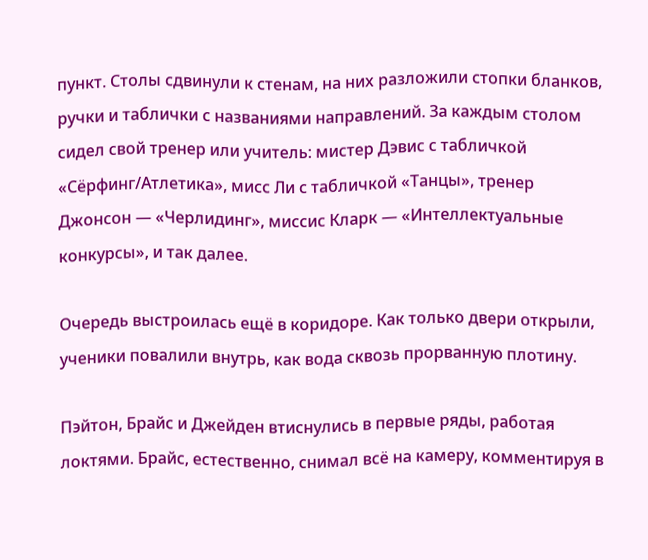пункт. Столы сдвинули к стенам, на них разложили стопки бланков, ручки и таблички с названиями направлений. За каждым столом сидел свой тренер или учитель: мистер Дэвис с табличкой «Сёрфинг/Атлетика», мисс Ли с табличкой «Танцы», тренер Джонсон — «Черлидинг», миссис Кларк — «Интеллектуальные конкурсы», и так далее.

Очередь выстроилась ещё в коридоре. Как только двери открыли, ученики повалили внутрь, как вода сквозь прорванную плотину.

Пэйтон, Брайс и Джейден втиснулись в первые ряды, работая локтями. Брайс, естественно, снимал всё на камеру, комментируя в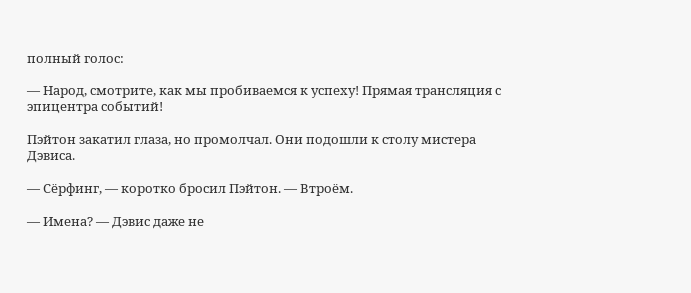полный голос:

— Народ, смотрите, как мы пробиваемся к успеху! Прямая трансляция с эпицентра событий!

Пэйтон закатил глаза, но промолчал. Они подошли к столу мистера Дэвиса.

— Сёрфинг, — коротко бросил Пэйтон. — Втроём.

— Имена? — Дэвис даже не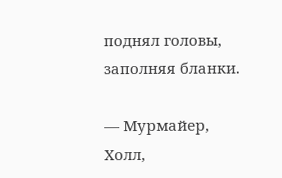поднял головы, заполняя бланки.

— Мурмайер, Холл,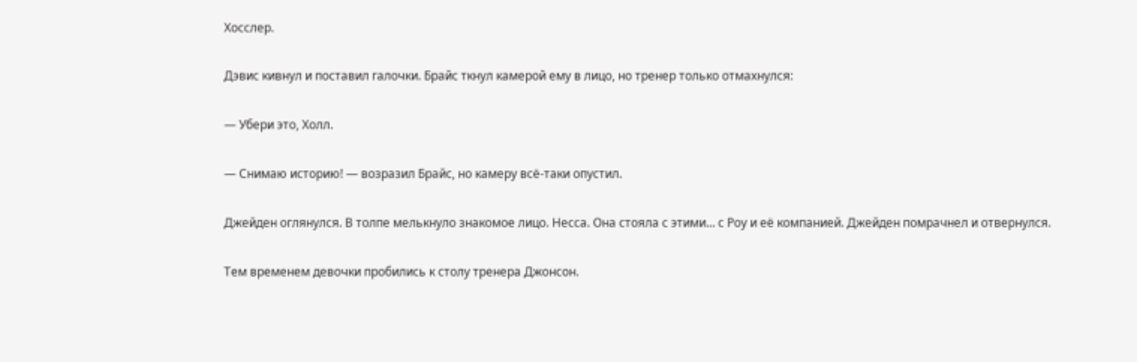Хосслер.

Дэвис кивнул и поставил галочки. Брайс ткнул камерой ему в лицо, но тренер только отмахнулся:

— Убери это, Холл.

— Снимаю историю! — возразил Брайс, но камеру всё-таки опустил.

Джейден оглянулся. В толпе мелькнуло знакомое лицо. Несса. Она стояла с этими... с Роу и её компанией. Джейден помрачнел и отвернулся.

Тем временем девочки пробились к столу тренера Джонсон.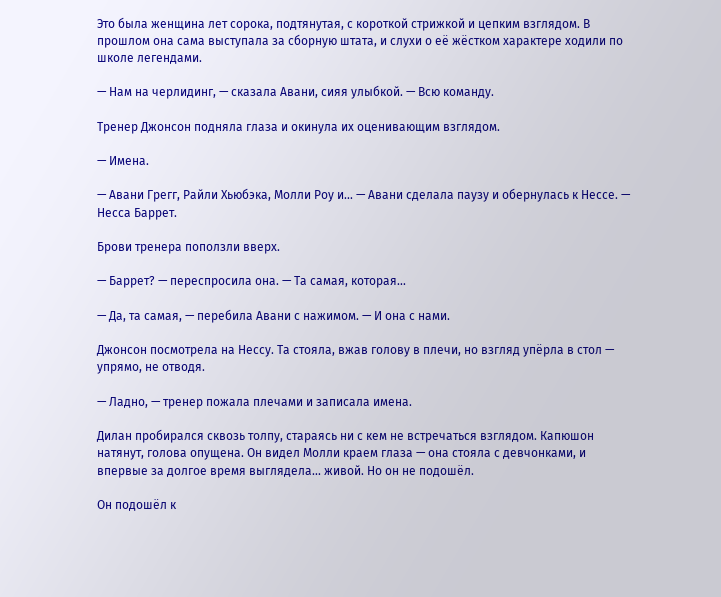Это была женщина лет сорока, подтянутая, с короткой стрижкой и цепким взглядом. В прошлом она сама выступала за сборную штата, и слухи о её жёстком характере ходили по школе легендами.

— Нам на черлидинг, — сказала Авани, сияя улыбкой. — Всю команду.

Тренер Джонсон подняла глаза и окинула их оценивающим взглядом.

— Имена.

— Авани Грегг, Райли Хьюбэка, Молли Роу и... — Авани сделала паузу и обернулась к Нессе. — Несса Баррет.

Брови тренера поползли вверх.

— Баррет? — переспросила она. — Та самая, которая...

— Да, та самая, — перебила Авани с нажимом. — И она с нами.

Джонсон посмотрела на Нессу. Та стояла, вжав голову в плечи, но взгляд упёрла в стол — упрямо, не отводя.

— Ладно, — тренер пожала плечами и записала имена.

Дилан пробирался сквозь толпу, стараясь ни с кем не встречаться взглядом. Капюшон натянут, голова опущена. Он видел Молли краем глаза — она стояла с девчонками, и впервые за долгое время выглядела... живой. Но он не подошёл.

Он подошёл к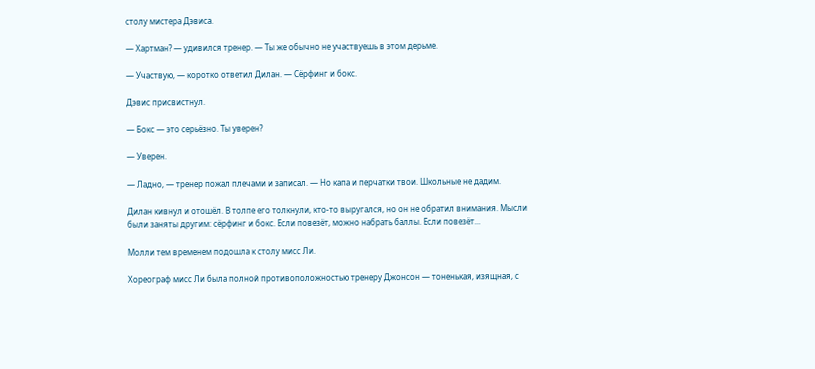столу мистера Дэвиса.

— Хартман? — удивился тренер. — Ты же обычно не участвуешь в этом дерьме.

— Участвую, — коротко ответил Дилан. — Сёрфинг и бокс.

Дэвис присвистнул.

— Бокс — это серьёзно. Ты уверен?

— Уверен.

— Ладно, — тренер пожал плечами и записал. — Но капа и перчатки твои. Школьные не дадим.

Дилан кивнул и отошёл. В толпе его толкнули, кто-то выругался, но он не обратил внимания. Мысли были заняты другим: сёрфинг и бокс. Если повезёт, можно набрать баллы. Если повезёт...

Молли тем временем подошла к столу мисс Ли.

Хореограф мисс Ли была полной противоположностью тренеру Джонсон — тоненькая, изящная, с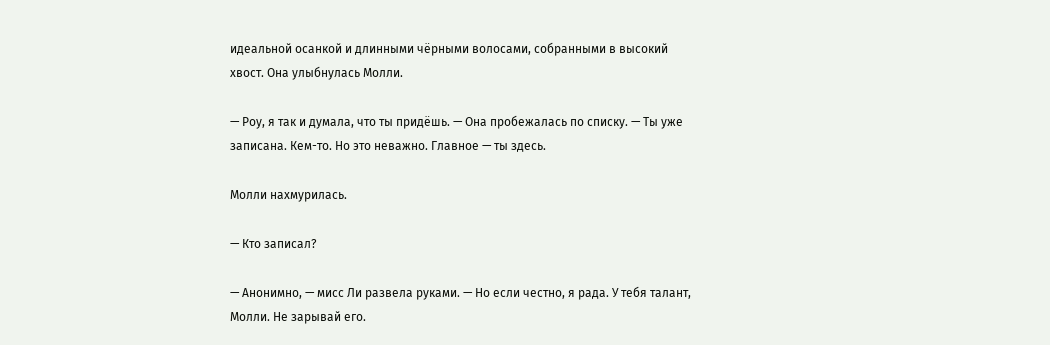идеальной осанкой и длинными чёрными волосами, собранными в высокий хвост. Она улыбнулась Молли.

— Роу, я так и думала, что ты придёшь. — Она пробежалась по списку. — Ты уже записана. Кем-то. Но это неважно. Главное — ты здесь.

Молли нахмурилась.

— Кто записал?

— Анонимно, — мисс Ли развела руками. — Но если честно, я рада. У тебя талант, Молли. Не зарывай его.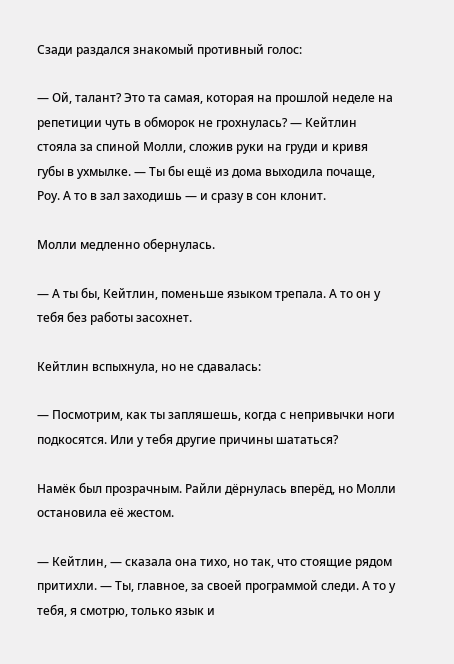Сзади раздался знакомый противный голос:

— Ой, талант? Это та самая, которая на прошлой неделе на репетиции чуть в обморок не грохнулась? — Кейтлин стояла за спиной Молли, сложив руки на груди и кривя губы в ухмылке. — Ты бы ещё из дома выходила почаще, Роу. А то в зал заходишь — и сразу в сон клонит.

Молли медленно обернулась.

— А ты бы, Кейтлин, поменьше языком трепала. А то он у тебя без работы засохнет.

Кейтлин вспыхнула, но не сдавалась:

— Посмотрим, как ты запляшешь, когда с непривычки ноги подкосятся. Или у тебя другие причины шататься?

Намёк был прозрачным. Райли дёрнулась вперёд, но Молли остановила её жестом.

— Кейтлин, — сказала она тихо, но так, что стоящие рядом притихли. — Ты, главное, за своей программой следи. А то у тебя, я смотрю, только язык и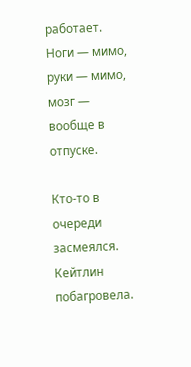работает. Ноги — мимо, руки — мимо, мозг — вообще в отпуске.

Кто-то в очереди засмеялся. Кейтлин побагровела.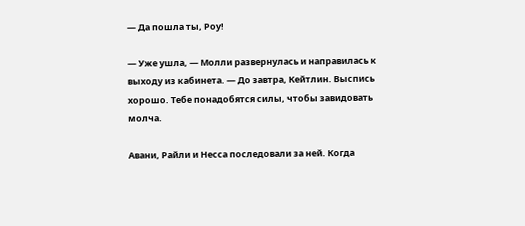— Да пошла ты, Роу!

— Уже ушла, — Молли развернулась и направилась к выходу из кабинета. — До завтра, Кейтлин. Выспись хорошо. Тебе понадобятся силы, чтобы завидовать молча.

Авани, Райли и Несса последовали за ней. Когда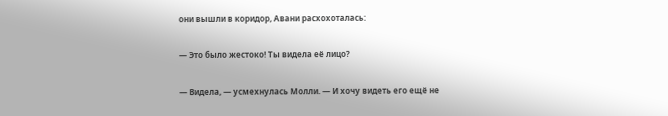они вышли в коридор, Авани расхохоталась:

— Это было жестоко! Ты видела её лицо?

— Видела, — усмехнулась Молли. — И хочу видеть его ещё не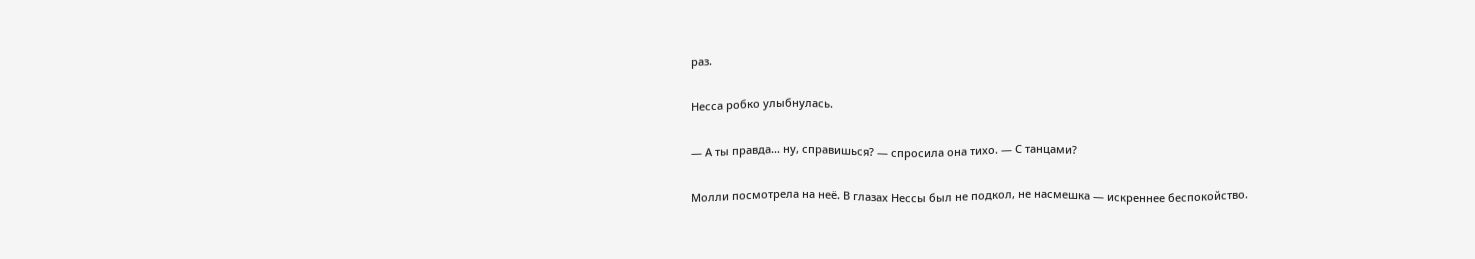раз.

Несса робко улыбнулась.

— А ты правда... ну, справишься? — спросила она тихо. — С танцами?

Молли посмотрела на неё. В глазах Нессы был не подкол, не насмешка — искреннее беспокойство.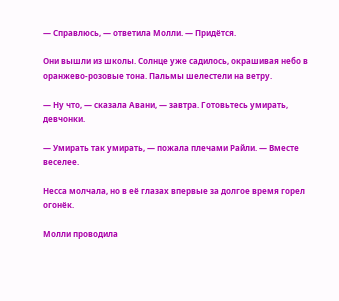— Справлюсь, — ответила Молли. — Придётся.

Они вышли из школы. Солнце уже садилось, окрашивая небо в оранжево-розовые тона. Пальмы шелестели на ветру.

— Ну что, — сказала Авани, — завтра. Готовьтесь умирать, девчонки.

— Умирать так умирать, — пожала плечами Райли. — Вместе веселее.

Несса молчала, но в её глазах впервые за долгое время горел огонёк.

Молли проводила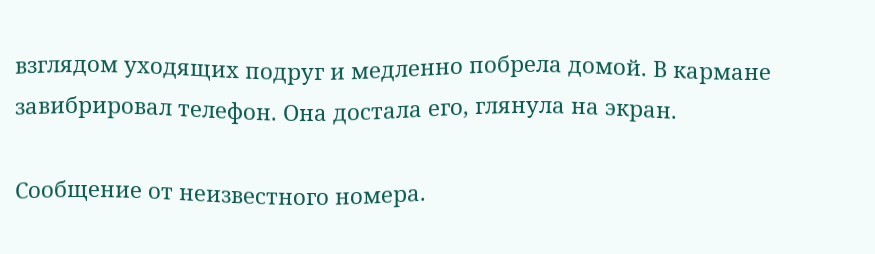взглядом уходящих подруг и медленно побрела домой. В кармане завибрировал телефон. Она достала его, глянула на экран.

Сообщение от неизвестного номера.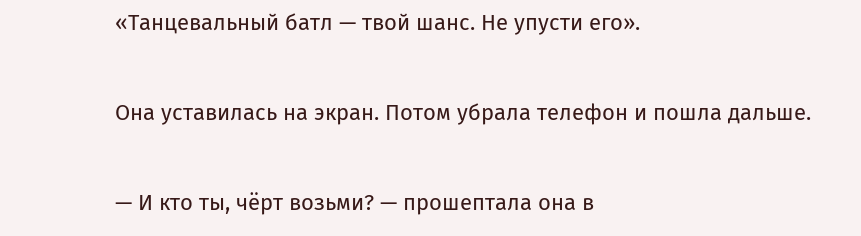«Танцевальный батл — твой шанс. Не упусти его».

Она уставилась на экран. Потом убрала телефон и пошла дальше.

— И кто ты, чёрт возьми? — прошептала она в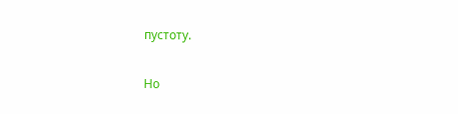пустоту.

Но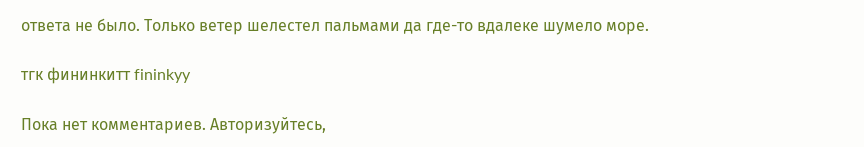ответа не было. Только ветер шелестел пальмами да где-то вдалеке шумело море.

тгк фининкитт fininkyy

Пока нет комментариев. Авторизуйтесь,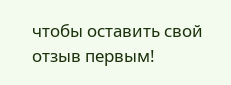чтобы оставить свой отзыв первым!